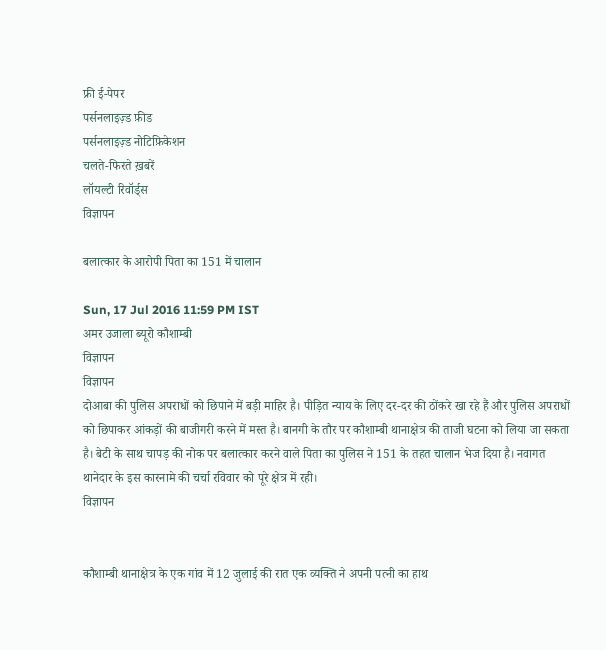फ्री ई-पेपर
पर्सनलाइज़्ड फ़ीड
पर्सनलाइज़्ड नोटिफ़िकेशन
चलते-फिरते ख़बरें
लॉयल्टी रिवॉर्ड्स
विज्ञापन

बलात्कार के आरोपी पिता का 151 में चालान

Sun, 17 Jul 2016 11:59 PM IST
अमर उजाला ब्यूरो कौशाम्बी
विज्ञापन
विज्ञापन
दोआबा की पुलिस अपराधों को छिपाने में बड़ी माहिर है। पीड़ित न्याय के लिए दर-दर की ठोंकरे खा रहे हैं और पुलिस अपराधों को छिपाकर आंकड़ों की बाजीगरी करने में मस्त है। बानगी के तौर पर कौशाम्बी थानाक्षेत्र की ताजी घटना को लिया जा सकता है। बेटी के साथ चापड़ की नोक पर बलात्कार करने वाले पिता का पुलिस ने 151 के तहत चालान भेज दिया है। नवागत थानेदार के इस कारनामे की चर्चा रविवार को पूरे क्षेत्र में रही।
विज्ञापन


कौशाम्बी थानाक्षेत्र के एक गांव में 12 जुलाई की रात एक व्यक्ति ने अपनी पत्नी का हाथ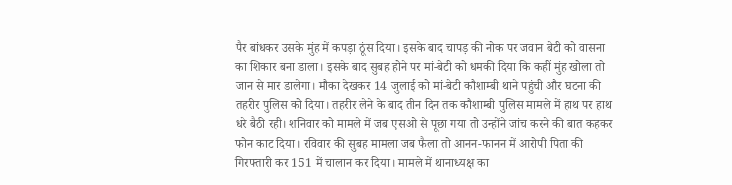पैर बांधकर उसके मुंह में कपड़ा ठूंस दिया। इसके बाद चापड़ की नोक पर जवान बेटी को वासना का शिकार बना डाला। इसके बाद सुबह होने पर मां-बेटी को धमकी दिया कि कहीं मुंह खोला तो जान से मार डालेगा। मौका देखकर 14 जुलाई को मां-बेटी कौशाम्बी थाने पहुंची और घटना की तहरीर पुलिस को दिया। तहरीर लेने के बाद तीन दिन तक कौशाम्बी पुलिस मामले में हाथ पर हाथ धरे बैठी रही। शनिवार को मामले में जब एसओ से पूछा गया तो उन्होंने जांच करने की बात कहकर फोन काट दिया। रविवार की सुबह मामला जब फैला तो आनन-फानन में आरोपी पिता की गिरफ्तारी कर 151 में चालान कर दिया। मामले में थानाध्यक्ष का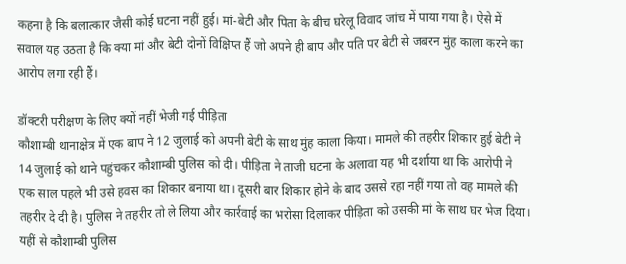कहना है कि बलात्कार जैसी कोई घटना नहीं हुई। मां-बेटी और पिता के बीच घरेलू विवाद जांच में पाया गया है। ऐसे में सवाल यह उठता है कि क्या मां और बेटी दोनों विक्षिप्त हैं जो अपने ही बाप और पति पर बेटी से जबरन मुंह काला करने का आरोप लगा रही हैं।

डॉक्टरी परीक्षण के लिए क्यों नहीं भेजी गई पीड़िता
कौशाम्बी थानाक्षेत्र में एक बाप ने 12 जुलाई को अपनी बेटी के साथ मुंह काला किया। मामले की तहरीर शिकार हुई बेटी ने 14 जुलाई को थाने पहुंचकर कौशाम्बी पुलिस को दी। पीड़िता ने ताजी घटना के अलावा यह भी दर्शाया था कि आरोपी ने एक साल पहले भी उसे हवस का शिकार बनाया था। दूसरी बार शिकार होने के बाद उससे रहा नहीं गया तो वह मामले की तहरीर दे दी है। पुलिस ने तहरीर तो ले लिया और कार्रवाई का भरोसा दिलाकर पीड़िता को उसकी मां के साथ घर भेज दिया। यहीं से कौशाम्बी पुलिस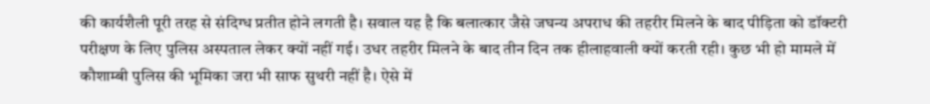की कार्यशैली पूरी तरह से संदिग्ध प्रतीत होने लगती है। सवाल यह है कि बलात्कार जैसे जघन्य अपराध की तहरीर मिलने के बाद पीड़िता को डॉक्टरी परीक्षण के लिए पुलिस अस्पताल लेकर क्यों नहीं गई। उधर तहरीर मिलने के बाद तीन दिन तक हीलाहवाली क्यों करती रही। कुछ भी हो मामले में कौशाम्बी पुलिस की भूमिका जरा भी साफ सुथरी नहीं है। ऐसे में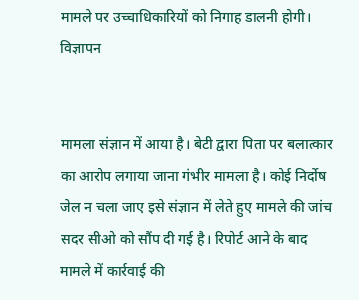मामले पर उच्चाधिकारियों को निगाह डालनी होगी।
विज्ञापन


मामला संज्ञान में आया है। बेटी द्वारा पिता पर बलात्कार का आरोप लगाया जाना गंभीर मामला है। कोई निर्दोष जेल न चला जाए इसे संज्ञान में लेते हुए मामले की जांच सदर सीओ को सौंप दी गई है। रिपोर्ट आने के बाद मामले में कार्रवाई की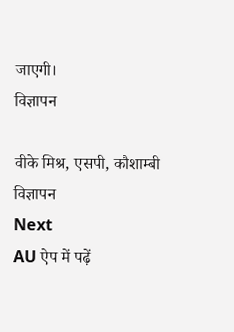जाएगी।
विज्ञापन

वीके मिश्र, एसपी, कौशाम्बी
विज्ञापन
Next
AU ऐप में पढ़ें